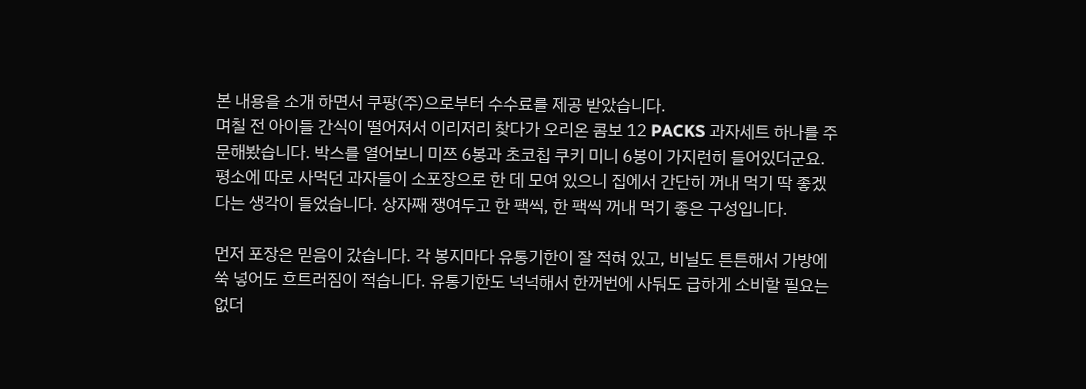본 내용을 소개 하면서 쿠팡(주)으로부터 수수료를 제공 받았습니다.
며칠 전 아이들 간식이 떨어져서 이리저리 찾다가 오리온 콤보 12 PACKS 과자세트 하나를 주문해봤습니다. 박스를 열어보니 미쯔 6봉과 초코칩 쿠키 미니 6봉이 가지런히 들어있더군요. 평소에 따로 사먹던 과자들이 소포장으로 한 데 모여 있으니 집에서 간단히 꺼내 먹기 딱 좋겠다는 생각이 들었습니다. 상자째 쟁여두고 한 팩씩, 한 팩씩 꺼내 먹기 좋은 구성입니다.

먼저 포장은 믿음이 갔습니다. 각 봉지마다 유통기한이 잘 적혀 있고, 비닐도 튼튼해서 가방에 쑥 넣어도 흐트러짐이 적습니다. 유통기한도 넉넉해서 한꺼번에 사둬도 급하게 소비할 필요는 없더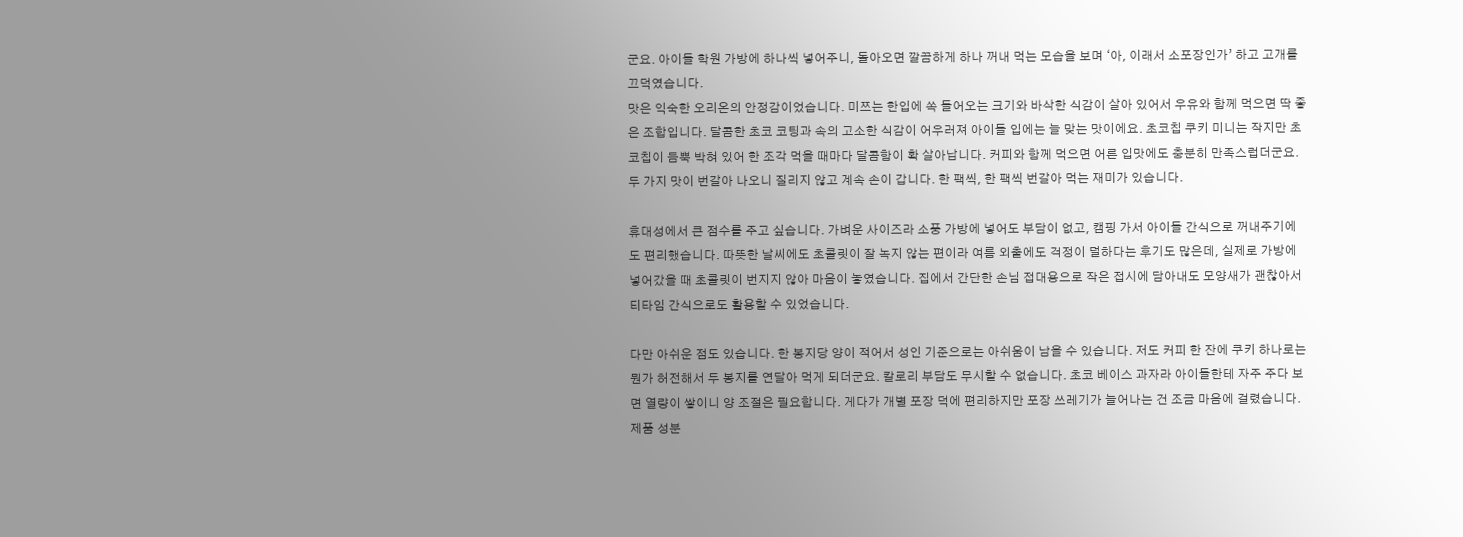군요. 아이들 학원 가방에 하나씩 넣어주니, 돌아오면 깔끔하게 하나 꺼내 먹는 모습을 보며 ‘아, 이래서 소포장인가’ 하고 고개를 끄덕였습니다.
맛은 익숙한 오리온의 안정감이었습니다. 미쯔는 한입에 쏙 들어오는 크기와 바삭한 식감이 살아 있어서 우유와 함께 먹으면 딱 좋은 조합입니다. 달콤한 초코 코팅과 속의 고소한 식감이 어우러져 아이들 입에는 늘 맞는 맛이에요. 초코칩 쿠키 미니는 작지만 초코칩이 듬뿍 박혀 있어 한 조각 먹을 때마다 달콤함이 확 살아납니다. 커피와 함께 먹으면 어른 입맛에도 충분히 만족스럽더군요. 두 가지 맛이 번갈아 나오니 질리지 않고 계속 손이 갑니다. 한 팩씩, 한 팩씩 번갈아 먹는 재미가 있습니다.

휴대성에서 큰 점수를 주고 싶습니다. 가벼운 사이즈라 소풍 가방에 넣어도 부담이 없고, 캠핑 가서 아이들 간식으로 꺼내주기에도 편리했습니다. 따뜻한 날씨에도 초콜릿이 잘 녹지 않는 편이라 여름 외출에도 걱정이 덜하다는 후기도 많은데, 실제로 가방에 넣어갔을 때 초콜릿이 번지지 않아 마음이 놓였습니다. 집에서 간단한 손님 접대용으로 작은 접시에 담아내도 모양새가 괜찮아서 티타임 간식으로도 활용할 수 있었습니다.

다만 아쉬운 점도 있습니다. 한 봉지당 양이 적어서 성인 기준으로는 아쉬움이 남을 수 있습니다. 저도 커피 한 잔에 쿠키 하나로는 뭔가 허전해서 두 봉지를 연달아 먹게 되더군요. 칼로리 부담도 무시할 수 없습니다. 초코 베이스 과자라 아이들한테 자주 주다 보면 열량이 쌓이니 양 조절은 필요합니다. 게다가 개별 포장 덕에 편리하지만 포장 쓰레기가 늘어나는 건 조금 마음에 걸렸습니다.
제품 성분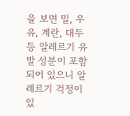을 보면 밀, 우유, 계란, 대두 등 알레르기 유발 성분이 포함되어 있으니 알레르기 걱정이 있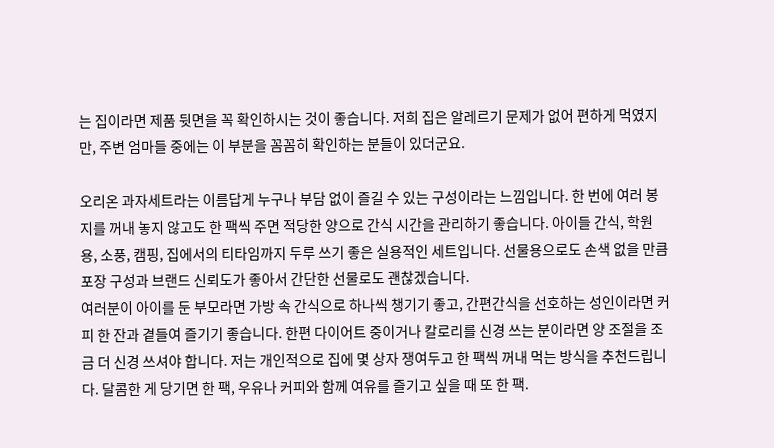는 집이라면 제품 뒷면을 꼭 확인하시는 것이 좋습니다. 저희 집은 알레르기 문제가 없어 편하게 먹였지만, 주변 엄마들 중에는 이 부분을 꼼꼼히 확인하는 분들이 있더군요.

오리온 과자세트라는 이름답게 누구나 부담 없이 즐길 수 있는 구성이라는 느낌입니다. 한 번에 여러 봉지를 꺼내 놓지 않고도 한 팩씩 주면 적당한 양으로 간식 시간을 관리하기 좋습니다. 아이들 간식, 학원용, 소풍, 캠핑, 집에서의 티타임까지 두루 쓰기 좋은 실용적인 세트입니다. 선물용으로도 손색 없을 만큼 포장 구성과 브랜드 신뢰도가 좋아서 간단한 선물로도 괜찮겠습니다.
여러분이 아이를 둔 부모라면 가방 속 간식으로 하나씩 챙기기 좋고, 간편간식을 선호하는 성인이라면 커피 한 잔과 곁들여 즐기기 좋습니다. 한편 다이어트 중이거나 칼로리를 신경 쓰는 분이라면 양 조절을 조금 더 신경 쓰셔야 합니다. 저는 개인적으로 집에 몇 상자 쟁여두고 한 팩씩 꺼내 먹는 방식을 추천드립니다. 달콤한 게 당기면 한 팩, 우유나 커피와 함께 여유를 즐기고 싶을 때 또 한 팩.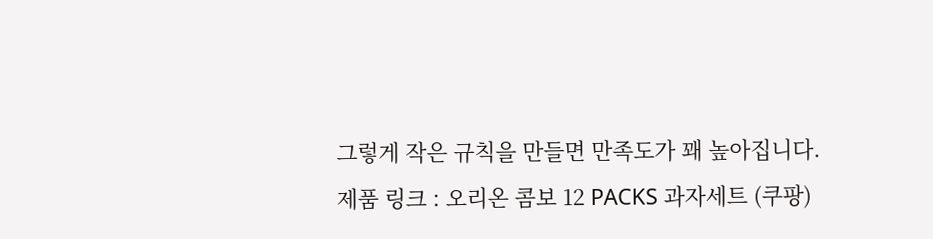그렇게 작은 규칙을 만들면 만족도가 꽤 높아집니다.
제품 링크 : 오리온 콤보 12 PACKS 과자세트 (쿠팡)